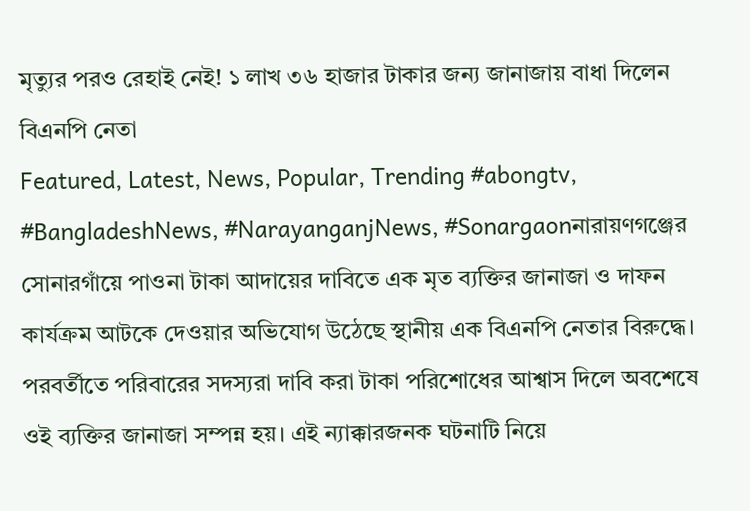মৃত্যুর পরও রেহাই নেই! ১ লাখ ৩৬ হাজার টাকার জন্য জানাজায় বাধা দিলেন বিএনপি নেতা
Featured, Latest, News, Popular, Trending #abongtv, #BangladeshNews, #NarayanganjNews, #Sonargaonনারায়ণগঞ্জের সোনারগাঁয়ে পাওনা টাকা আদায়ের দাবিতে এক মৃত ব্যক্তির জানাজা ও দাফন কার্যক্রম আটকে দেওয়ার অভিযোগ উঠেছে স্থানীয় এক বিএনপি নেতার বিরুদ্ধে। পরবর্তীতে পরিবারের সদস্যরা দাবি করা টাকা পরিশোধের আশ্বাস দিলে অবশেষে ওই ব্যক্তির জানাজা সম্পন্ন হয়। এই ন্যাক্কারজনক ঘটনাটি নিয়ে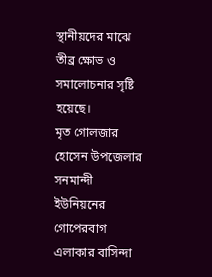স্থানীয়দের মাঝে তীব্র ক্ষোভ ও সমালোচনার সৃষ্টি হয়েছে।
মৃত গোলজার হোসেন উপজেলার সনমান্দী ইউনিয়নের গোপেরবাগ এলাকার বাসিন্দা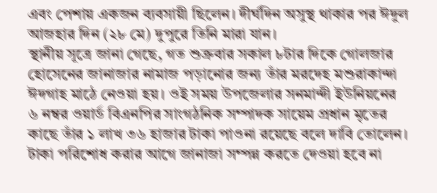এবং পেশায় একজন ব্যবসায়ী ছিলেন। দীর্ঘদিন অসুস্থ থাকার পর ঈদুল আজহার দিন (২৮ মে) দুপুরে তিনি মারা যান।
স্থানীয় সূত্রে জানা গেছে, গত শুক্রবার সকাল ৮টার দিকে গোলজার হোসেনের জানাজার নামাজ পড়ানোর জন্য তাঁর মরদেহ মশুরাকান্দা ঈদগাহ মাঠে নেওয়া হয়। ওই সময় উপজেলার সনমান্দী ইউনিয়নের ৬ নম্বর ওয়ার্ড বিএনপির সাংগঠনিক সম্পাদক সায়েম প্রধান মৃতের কাছে তাঁর ১ লাখ ৩৬ হাজার টাকা পাওনা রয়েছে বলে দাবি তোলেন। টাকা পরিশোধ করার আগে জানাজা সম্পন্ন করতে দেওয়া হবে না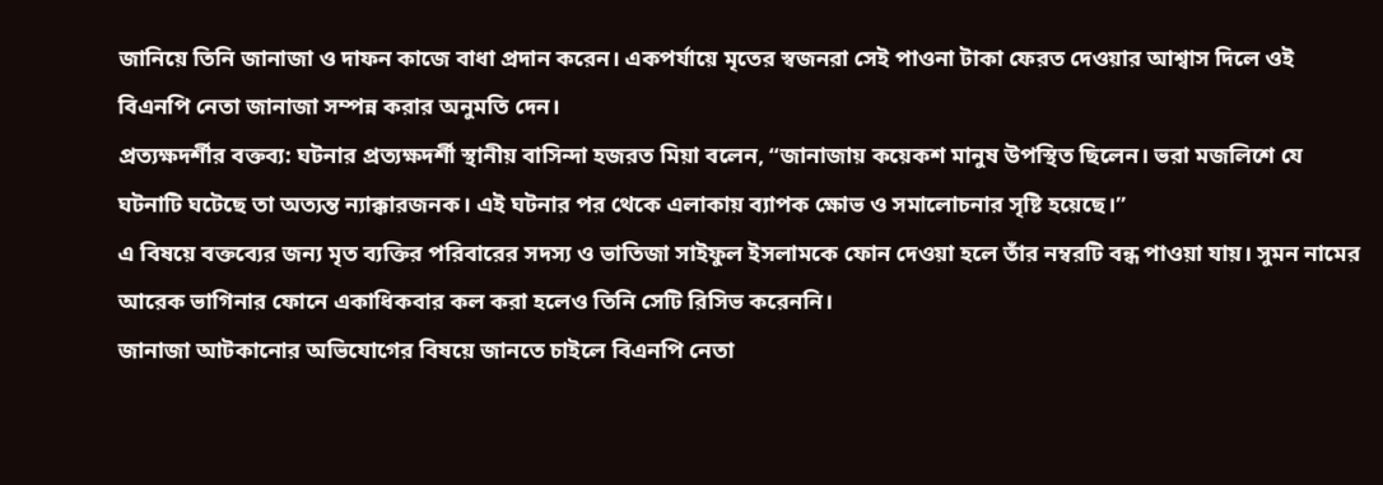জানিয়ে তিনি জানাজা ও দাফন কাজে বাধা প্রদান করেন। একপর্যায়ে মৃতের স্বজনরা সেই পাওনা টাকা ফেরত দেওয়ার আশ্বাস দিলে ওই বিএনপি নেতা জানাজা সম্পন্ন করার অনুমতি দেন।
প্রত্যক্ষদর্শীর বক্তব্য: ঘটনার প্রত্যক্ষদর্শী স্থানীয় বাসিন্দা হজরত মিয়া বলেন, “জানাজায় কয়েকশ মানুষ উপস্থিত ছিলেন। ভরা মজলিশে যে ঘটনাটি ঘটেছে তা অত্যন্ত ন্যাক্কারজনক। এই ঘটনার পর থেকে এলাকায় ব্যাপক ক্ষোভ ও সমালোচনার সৃষ্টি হয়েছে।”
এ বিষয়ে বক্তব্যের জন্য মৃত ব্যক্তির পরিবারের সদস্য ও ভাতিজা সাইফুল ইসলামকে ফোন দেওয়া হলে তাঁর নম্বরটি বন্ধ পাওয়া যায়। সুমন নামের আরেক ভাগিনার ফোনে একাধিকবার কল করা হলেও তিনি সেটি রিসিভ করেননি।
জানাজা আটকানোর অভিযোগের বিষয়ে জানতে চাইলে বিএনপি নেতা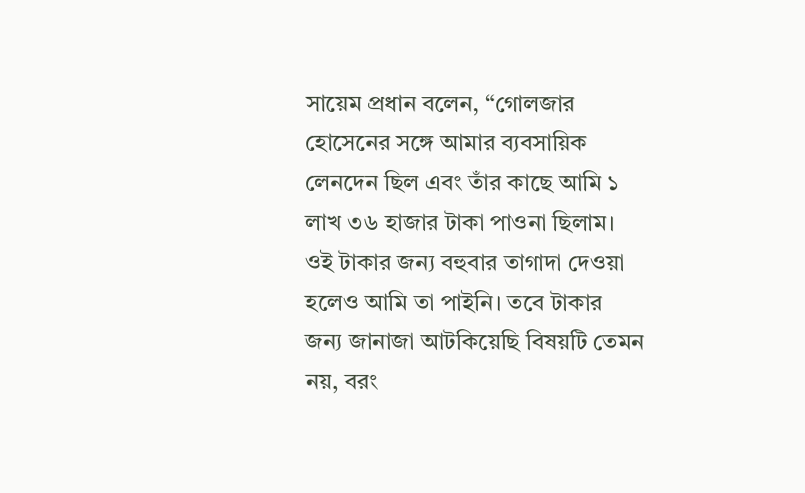সায়েম প্রধান বলেন, “গোলজার হোসেনের সঙ্গে আমার ব্যবসায়িক লেনদেন ছিল এবং তাঁর কাছে আমি ১ লাখ ৩৬ হাজার টাকা পাওনা ছিলাম। ওই টাকার জন্য বহুবার তাগাদা দেওয়া হলেও আমি তা পাইনি। তবে টাকার জন্য জানাজা আটকিয়েছি বিষয়টি তেমন নয়, বরং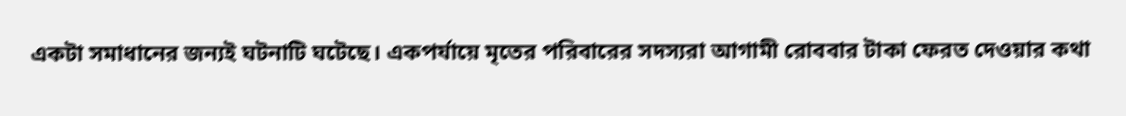একটা সমাধানের জন্যই ঘটনাটি ঘটেছে। একপর্যায়ে মৃতের পরিবারের সদস্যরা আগামী রোববার টাকা ফেরত দেওয়ার কথা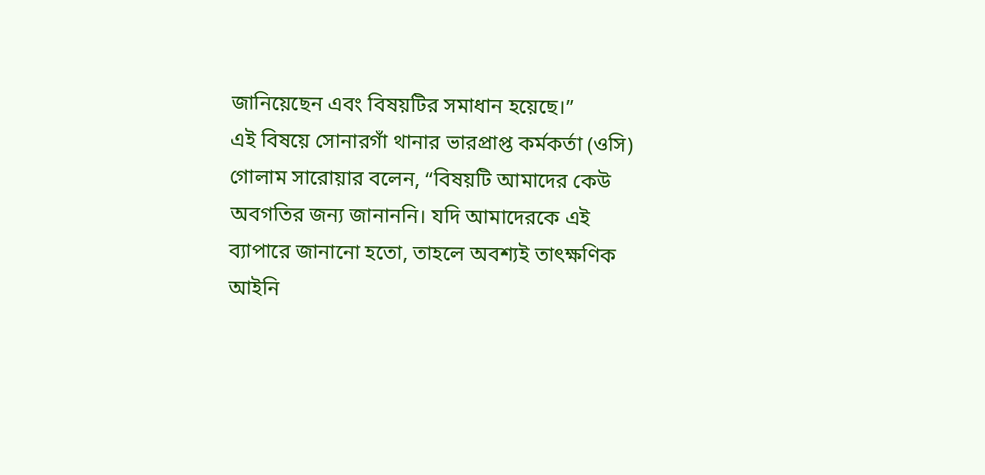জানিয়েছেন এবং বিষয়টির সমাধান হয়েছে।”
এই বিষয়ে সোনারগাঁ থানার ভারপ্রাপ্ত কর্মকর্তা (ওসি) গোলাম সারোয়ার বলেন, “বিষয়টি আমাদের কেউ অবগতির জন্য জানাননি। যদি আমাদেরকে এই ব্যাপারে জানানো হতো, তাহলে অবশ্যই তাৎক্ষণিক আইনি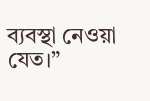ব্যবস্থা নেওয়া যেত।”